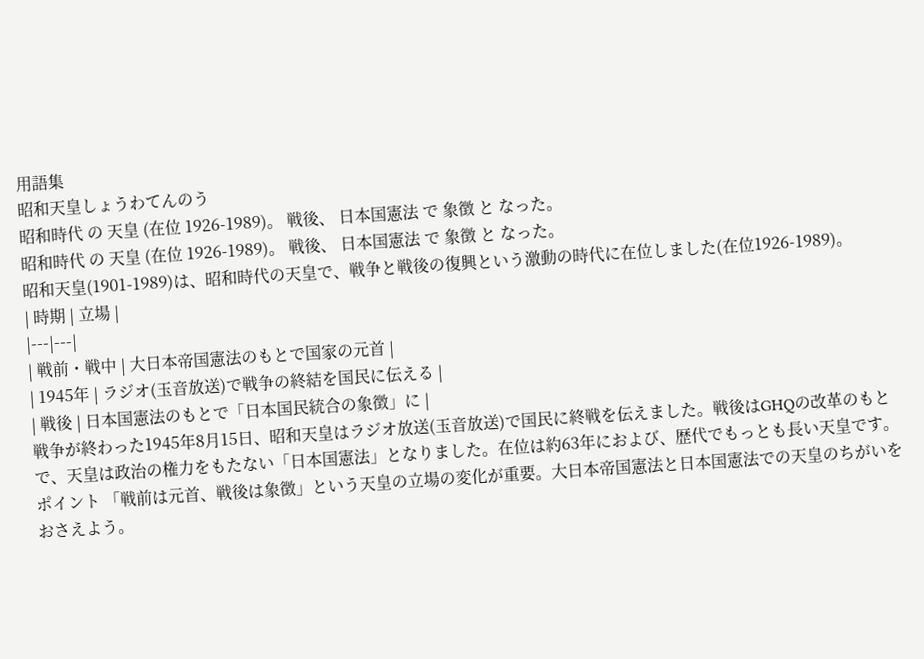用語集
昭和天皇しょうわてんのう
昭和時代 の 天皇 (在位 1926-1989)。 戦後、 日本国憲法 で 象徴 と なった。
昭和時代 の 天皇 (在位 1926-1989)。 戦後、 日本国憲法 で 象徴 と なった。
昭和天皇(1901-1989)は、昭和時代の天皇で、戦争と戦後の復興という激動の時代に在位しました(在位1926-1989)。
| 時期 | 立場 |
|---|---|
| 戦前・戦中 | 大日本帝国憲法のもとで国家の元首 |
| 1945年 | ラジオ(玉音放送)で戦争の終結を国民に伝える |
| 戦後 | 日本国憲法のもとで「日本国民統合の象徴」に |
戦争が終わった1945年8月15日、昭和天皇はラジオ放送(玉音放送)で国民に終戦を伝えました。戦後はGHQの改革のもとで、天皇は政治の権力をもたない「日本国憲法」となりました。在位は約63年におよび、歴代でもっとも長い天皇です。
ポイント 「戦前は元首、戦後は象徴」という天皇の立場の変化が重要。大日本帝国憲法と日本国憲法での天皇のちがいをおさえよう。